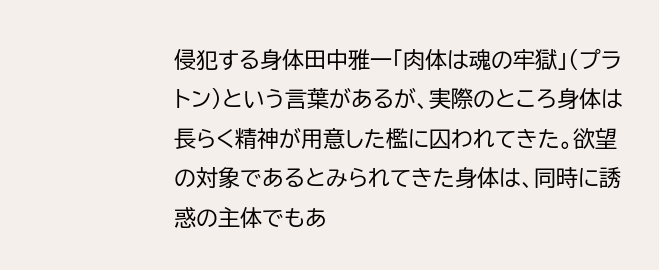侵犯する身体田中雅一「肉体は魂の牢獄」(プラトン)という言葉があるが、実際のところ身体は長らく精神が用意した檻に囚われてきた。欲望の対象であるとみられてきた身体は、同時に誘惑の主体でもあ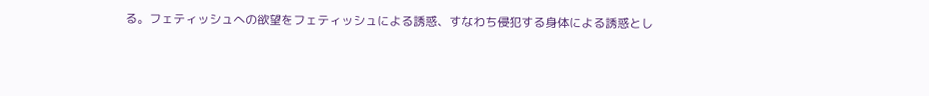る。フェティッシュへの欲望をフェティッシュによる誘惑、すなわち侵犯する身体による誘惑とし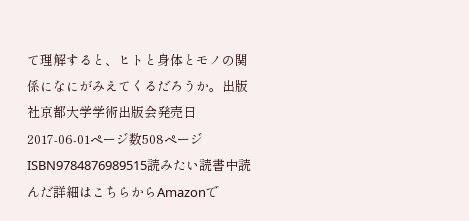て理解すると、ヒトと身体とモノの関係になにがみえてくるだろうか。出版社京都大学学術出版会発売日2017-06-01ページ数508ページISBN9784876989515読みたい読書中読んだ詳細はこちらからAmazonで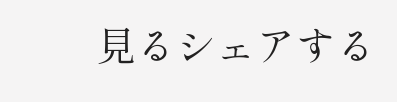見るシェアする